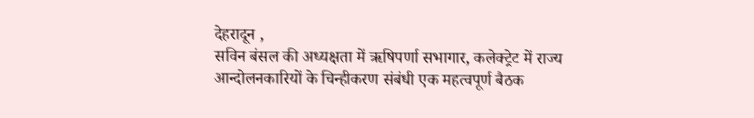देहरादून ,
सविन बंसल की अध्यक्षता में ऋषिपर्णा सभागार, कलेक्ट्रेट में राज्य आन्दोलनकारियों के चिन्हीकरण संबंधी एक महत्वपूर्ण बैठक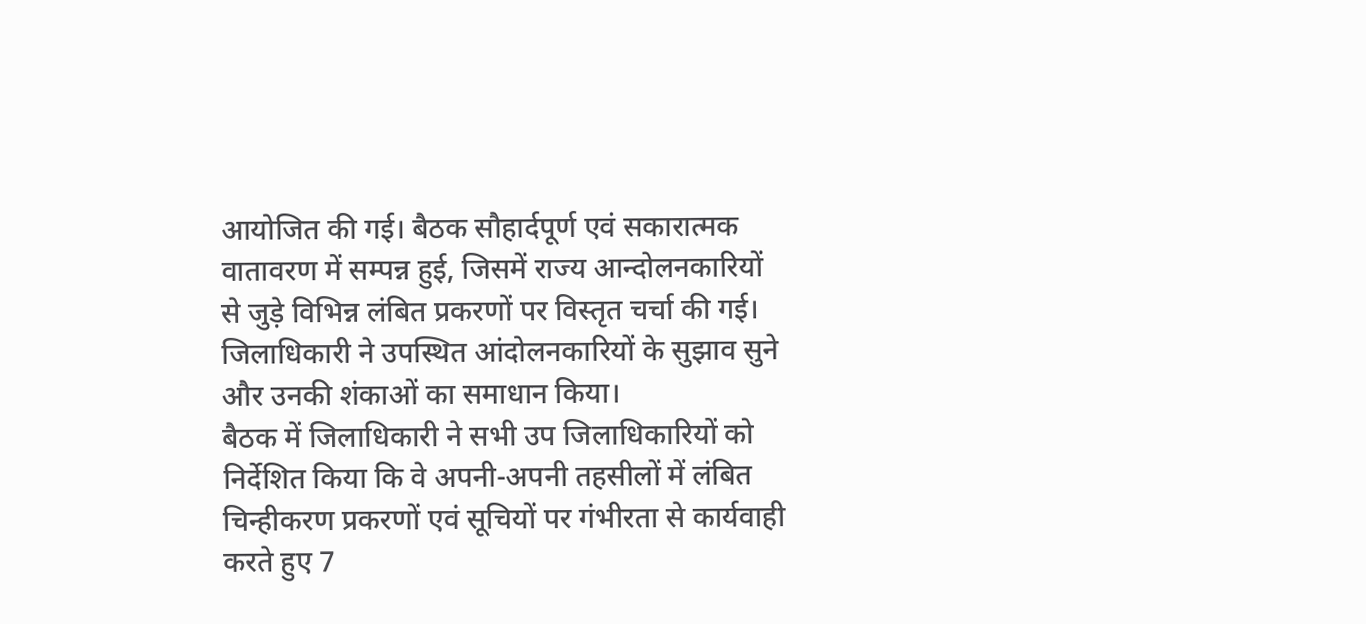आयोजित की गई। बैठक सौहार्दपूर्ण एवं सकारात्मक वातावरण में सम्पन्न हुई, जिसमें राज्य आन्दोलनकारियों से जुड़े विभिन्न लंबित प्रकरणों पर विस्तृत चर्चा की गई। जिलाधिकारी ने उपस्थित आंदोलनकारियों के सुझाव सुने और उनकी शंकाओं का समाधान किया।
बैठक में जिलाधिकारी ने सभी उप जिलाधिकारियों को निर्देशित किया कि वे अपनी-अपनी तहसीलों में लंबित चिन्हीकरण प्रकरणों एवं सूचियों पर गंभीरता से कार्यवाही करते हुए 7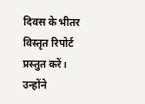दिवस के भीतर विस्तृत रिपोर्ट प्रस्तुत करें। उन्होंने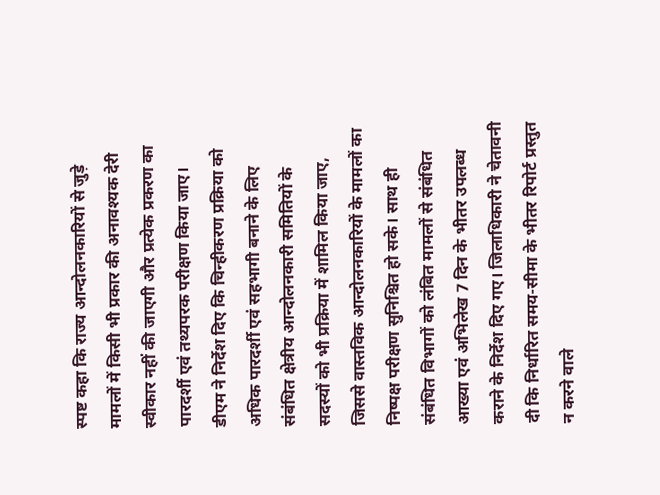स्पष्ट कहा कि राज्य आन्दोलनकारियों से जुड़े मामलों में किसी भी प्रकार की अनावश्यक देरी स्वीकार नहीं की जाएगी और प्रत्येक प्रकरण का पारदर्शी एवं तथ्यपरक परीक्षण किया जाए।
डीएम ने निर्देश दिए कि चिन्हीकरण प्रक्रिया को अधिक पारदर्शी एवं सहभागी बनाने के लिए संबंधित क्षेत्रीय आन्दोलनकारी समितियों के सदस्यों को भी प्रक्रिया में शामिल किया जाए, जिससे वास्तविक आन्दोलनकारियों के मामलों का निष्पक्ष परीक्षण सुनिश्चित हो सके। साथ ही संबंधित विभागों को लंबित मामलों से संबंधित आख्या एवं अभिलेख 7 दिन के भीतर उपलब्ध कराने के निर्देश दिए गए। जिलाधिकारी ने चेतावनी दी कि निर्धारित समय-सीमा के भीतर रिपोर्ट प्रस्तुत न करने वाले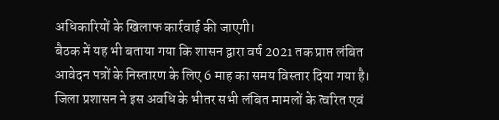अधिकारियों के खिलाफ कार्रवाई की जाएगी।
बैठक में यह भी बताया गया कि शासन द्वारा वर्ष 2021 तक प्राप्त लंबित आवेदन पत्रों के निस्तारण के लिए 6 माह का समय विस्तार दिया गया है। जिला प्रशासन ने इस अवधि के भीतर सभी लंबित मामलों के त्वरित एवं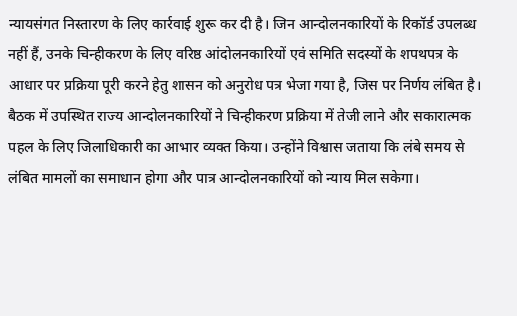न्यायसंगत निस्तारण के लिए कार्रवाई शुरू कर दी है। जिन आन्दोलनकारियों के रिकॉर्ड उपलब्ध नहीं हैं, उनके चिन्हीकरण के लिए वरिष्ठ आंदोलनकारियों एवं समिति सदस्यों के शपथपत्र के आधार पर प्रक्रिया पूरी करने हेतु शासन को अनुरोध पत्र भेजा गया है, जिस पर निर्णय लंबित है।
बैठक में उपस्थित राज्य आन्दोलनकारियों ने चिन्हीकरण प्रक्रिया में तेजी लाने और सकारात्मक पहल के लिए जिलाधिकारी का आभार व्यक्त किया। उन्होंने विश्वास जताया कि लंबे समय से लंबित मामलों का समाधान होगा और पात्र आन्दोलनकारियों को न्याय मिल सकेगा।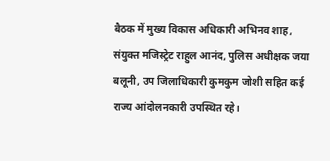बैठक में मुख्य विकास अधिकारी अभिनव शाह, संयुक्त मजिस्ट्रेट राहुल आनंद, पुलिस अधीक्षक जया बलूनी, उप जिलाधिकारी कुमकुम जोशी सहित कई राज्य आंदोलनकारी उपस्थित रहे।